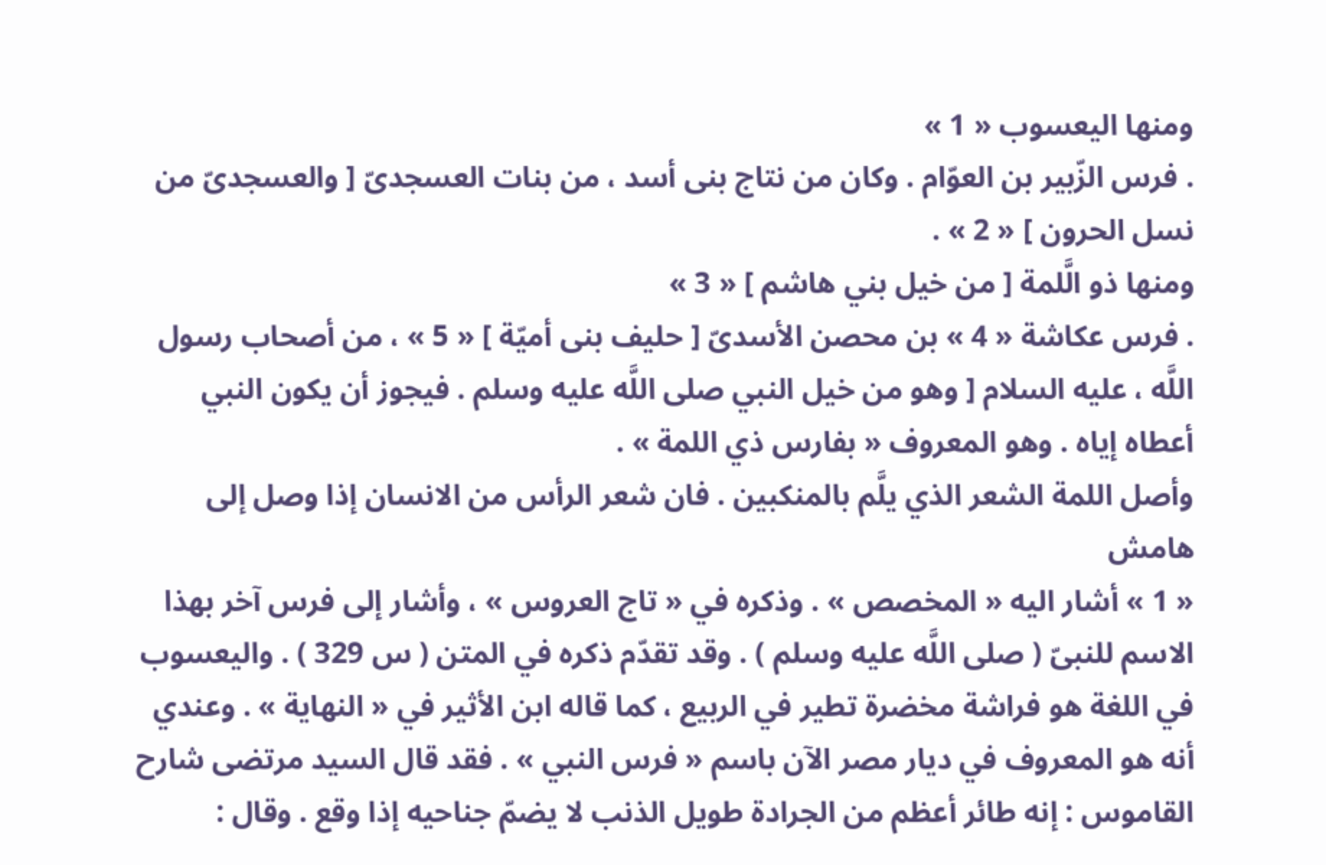ومنها اليعسوب « 1 »
. فرس الزّبير بن العوّام . وكان من نتاج بنى أسد ، من بنات العسجدىّ [ والعسجدىّ من نسل الحرون ] « 2 » .
ومنها ذو الَّلمة [ من خيل بني هاشم ] « 3 »
. فرس عكاشة « 4 » بن محصن الأسدىّ [ حليف بنى أميّة ] « 5 » ، من أصحاب رسول اللَّه ، عليه السلام [ وهو من خيل النبي صلى اللَّه عليه وسلم . فيجوز أن يكون النبي أعطاه إياه . وهو المعروف « بفارس ذي اللمة » .
وأصل اللمة الشعر الذي يلَّم بالمنكبين . فان شعر الرأس من الانسان إذا وصل إلى
هامش
« 1 » أشار اليه « المخصص » . وذكره في « تاج العروس » ، وأشار إلى فرس آخر بهذا الاسم للنبىّ ( صلى اللَّه عليه وسلم ) . وقد تقدّم ذكره في المتن ( س 329 ) . واليعسوب في اللغة هو فراشة مخضرة تطير في الربيع ، كما قاله ابن الأثير في « النهاية » . وعندي أنه هو المعروف في ديار مصر الآن باسم « فرس النبي » . فقد قال السيد مرتضى شارح القاموس : إنه طائر أعظم من الجرادة طويل الذنب لا يضمّ جناحيه إذا وقع . وقال :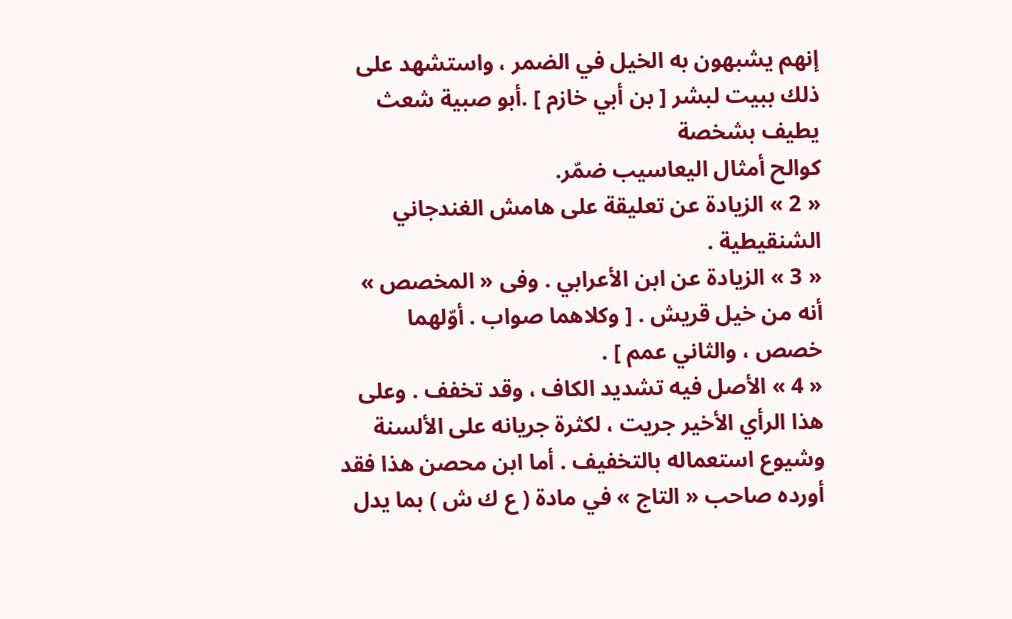إنهم يشبهون به الخيل في الضمر ، واستشهد على ذلك ببيت لبشر [ بن أبي خازم ] .أبو صبية شعث يطيف بشخصة
كوالح أمثال اليعاسيب ضمّر.
« 2 » الزيادة عن تعليقة على هامش الغندجاني الشنقيطية .
« 3 » الزيادة عن ابن الأعرابي . وفى « المخصص » أنه من خيل قريش . [ وكلاهما صواب . أوّلهما خصص ، والثاني عمم ] .
« 4 » الأصل فيه تشديد الكاف ، وقد تخفف . وعلى هذا الرأي الأخير جريت ، لكثرة جريانه على الألسنة وشيوع استعماله بالتخفيف . أما ابن محصن هذا فقد أورده صاحب « التاج » في مادة ( ع ك ش ) بما يدل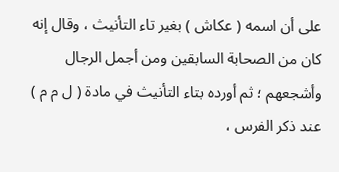على أن اسمه ( عكاش ) بغير تاء التأنيث ، وقال إنه كان من الصحابة السابقين ومن أجمل الرجال وأشجعهم ؛ ثم أورده بتاء التأنيث في مادة ( ل م م ) عند ذكر الفرس ،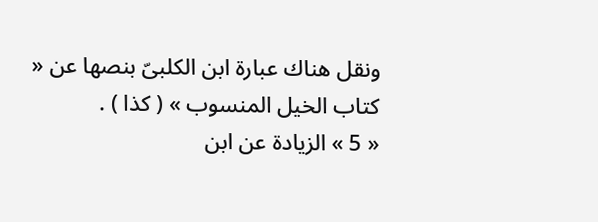ونقل هناك عبارة ابن الكلبىّ بنصها عن « كتاب الخيل المنسوب » ( كذا ) .
« 5 » الزيادة عن ابن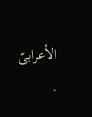الأعرابىّ .